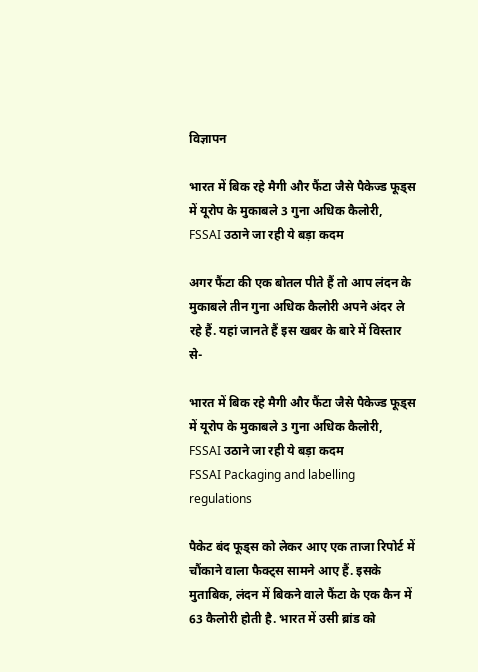विज्ञापन

भारत में बिक रहे मैगी और फैंटा जैसे पैकेज्ड फूड्स में यूरोप के मुकाबले 3 गुना अधिक कैलोरी, FSSAI उठाने जा रही ये बड़ा कदम

अगर फैंटा की एक बोतल पीते हैं तो आप लंदन के मुकाबले तीन गुना अधिक कैलोरी अपने अंदर ले रहे हैं. यहां जानते हैं इस खबर के बारे में विस्तार से-

भारत में बिक रहे मैगी और फैंटा जैसे पैकेज्ड फूड्स में यूरोप के मुकाबले 3 गुना अधिक कैलोरी, FSSAI उठाने जा रही ये बड़ा कदम
FSSAI Packaging and labelling regulations

पैकेट बंद फूड्स को लेकर आए एक ताजा रिपोर्ट में चौंकाने वाला फैक्ट्स सामने आए हैं. इसके मुताबिक, लंदन में बिकने वाले फैंटा के एक कैन में 63 कैलोरी होती है. भारत में उसी ब्रांड को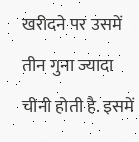खरीदने पर उसमें तीन गुना ज्यादा चीनी होती है. इसमें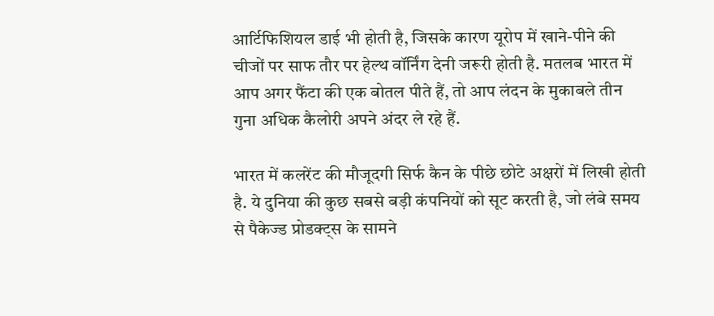आर्टिफिशियल डाई भी होती है, जिसके कारण यूरोप में खाने-पीने की चीजों पर साफ तौर पर हेल्थ वॉर्निंग देनी जरूरी होती है. मतलब भारत में आप अगर फैंटा की एक बोतल पीते हैं, तो आप लंदन के मुकाबले तीन गुना अधिक कैलोरी अपने अंदर ले रहे हैं.

भारत में कलरेंट की मौजूदगी सिर्फ कैन के पीछे छोटे अक्षरों में लिखी होती है. ये दुनिया की कुछ सबसे बड़ी कंपनियों को सूट करती है, जो लंबे समय से पैकेज्ड प्रोडक्ट्स के सामने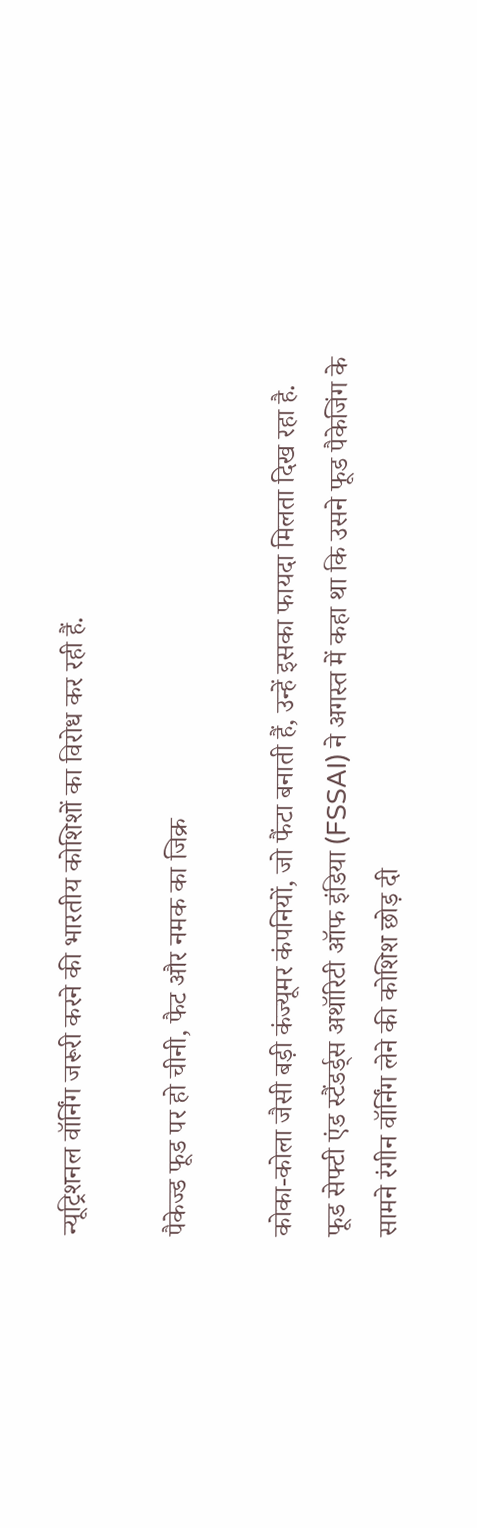न्यूट्रिशनल वॉर्निंग जरूरी करने की भारतीय कोशिशों का विरोध कर रही हैं.

पैकेज्ड फूड पर हो चीनी, फैट और नमक का जिक्र

कोका-कोला जैसी बड़ी कंज्यूमर कंपनियों, जो फैंटा बनाती हैं, उन्हें इसका फायदा मिलता दिख रहा है. फूड सेफ्टी एंड स्टैंडर्ड्स अथॉरिटी ऑफ इंडिया (FSSAI) ने अगस्त में कहा था कि उसने फूड पैकेजिंग के सामने रंगीन वॉर्निंग लेने की कोशिश छोड़ दी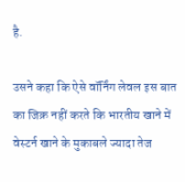है.

उसने कहा कि ऐसे वॉर्निंग लेवल इस बात का जिक्र नहीं करते कि भारतीय खाने में वेस्टर्न खाने के मुकाबले ज्यादा तेज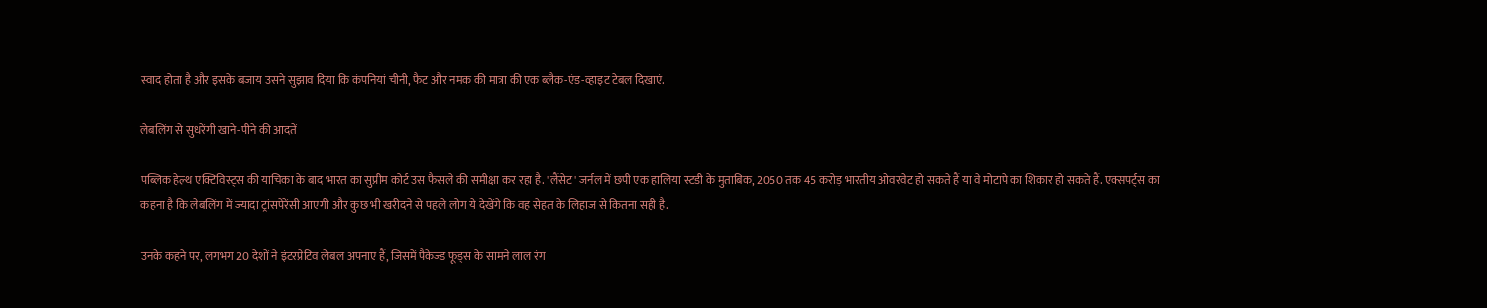स्वाद होता है और इसके बजाय उसने सुझाव दिया कि कंपनियां चीनी, फैट और नमक की मात्रा की एक ब्लैक-एंड-व्हाइट टेबल दिखाएं.

लेबलिंग से सुधरेंगी खाने-पीने की आदतें

पब्लिक हेल्थ एक्टिविस्ट्स की याचिका के बाद भारत का सुप्रीम कोर्ट उस फैसले की समीक्षा कर रहा है. 'लैंसेट' जर्नल में छपी एक हालिया स्टडी के मुताबिक, 2050 तक 45 करोड़ भारतीय ओवरवेट हो सकते हैं या वे मोटापे का शिकार हो सकते हैं. एक्सपर्ट्स का कहना है कि लेबलिंग में ज्यादा ट्रांसपेरेंसी आएगी और कुछ भी खरीदने से पहले लोग ये देखेंगे कि वह सेहत के लिहाज से कितना सही है.

उनके कहने पर, लगभग 20 देशों ने इंटरप्रेटिव लेबल अपनाए हैं, जिसमें पैकेज्ड फूड्स के सामने लाल रंग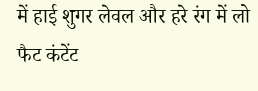में हाई शुगर लेवल और हरे रंग में लो फैट कंटेंट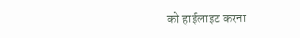को हाईलाइट करना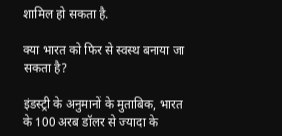शामिल हो सकता है.

क्या भारत को फिर से स्वस्थ बनाया जा सकता है?

इंडस्ट्री के अनुमानों के मुताबिक, भारत के 100 अरब डॉलर से ज्यादा के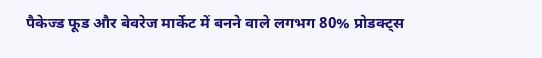पैकेज्ड फूड और बेवरेज मार्केट में बनने वाले लगभग 80% प्रोडक्ट्स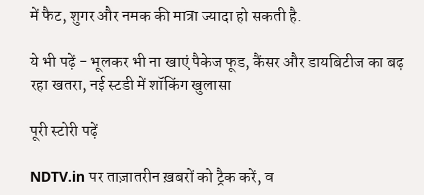में फैट, शुगर और नमक की मात्रा ज्यादा हो सकती है.

ये भी पढ़ें - भूलकर भी ना खाएं पैकेज फूड, कैंसर और डायबिटीज का बढ़ रहा खतरा, नई स्टडी में शॉकिंग खुलासा

पूरी स्टोरी पढ़ें

NDTV.in पर ताज़ातरीन ख़बरों को ट्रैक करें, व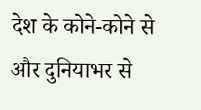देश के कोने-कोने से और दुनियाभर से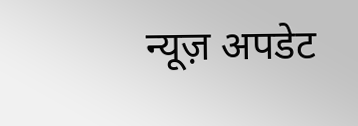न्यूज़ अपडेट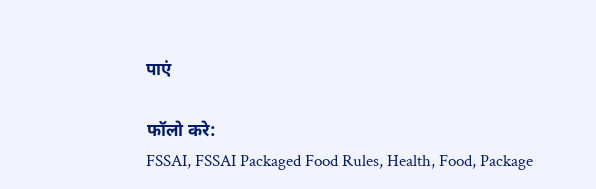पाएं

फॉलो करे:
FSSAI, FSSAI Packaged Food Rules, Health, Food, Package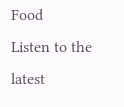Food
Listen to the latest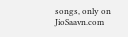songs, only on JioSaavn.com